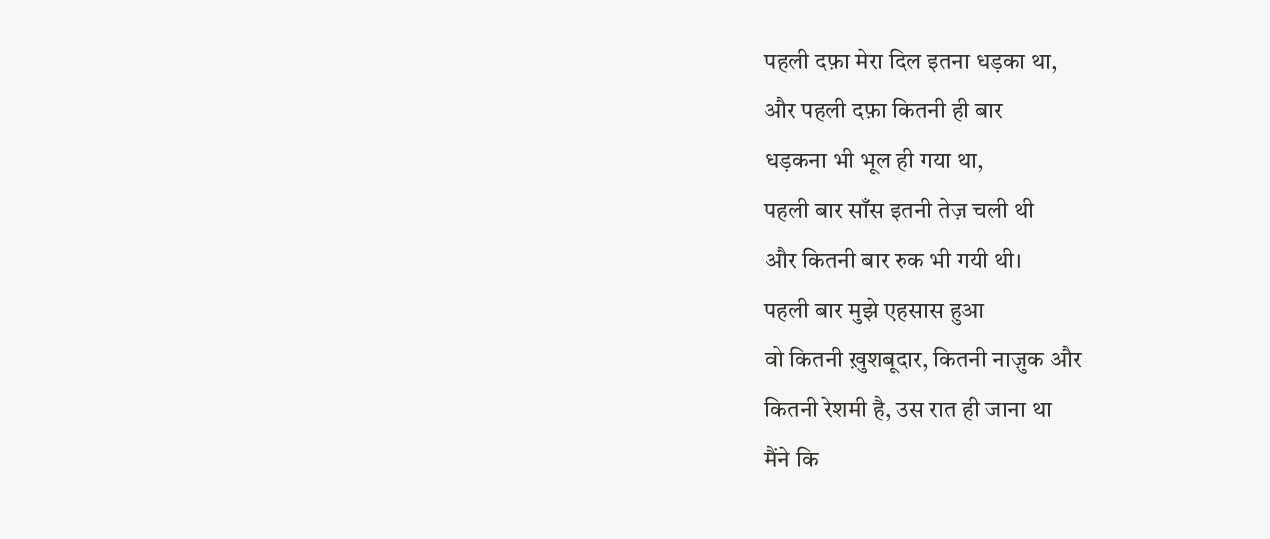पहली दफ़ा मेरा दिल इतना धड़का था,
और पहली दफ़ा कितनी ही बार
धड़कना भी भूल ही गया था,
पहली बार साँस इतनी तेज़ चली थी
और कितनी बार रुक भी गयी थी।
पहली बार मुझे एहसास हुआ
वो कितनी ख़ुशबूदार, कितनी नाज़ुक और
कितनी रेशमी है, उस रात ही जाना था
मैंने कि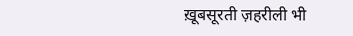ख़ूबसूरती ज़हरीली भी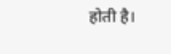होती है।